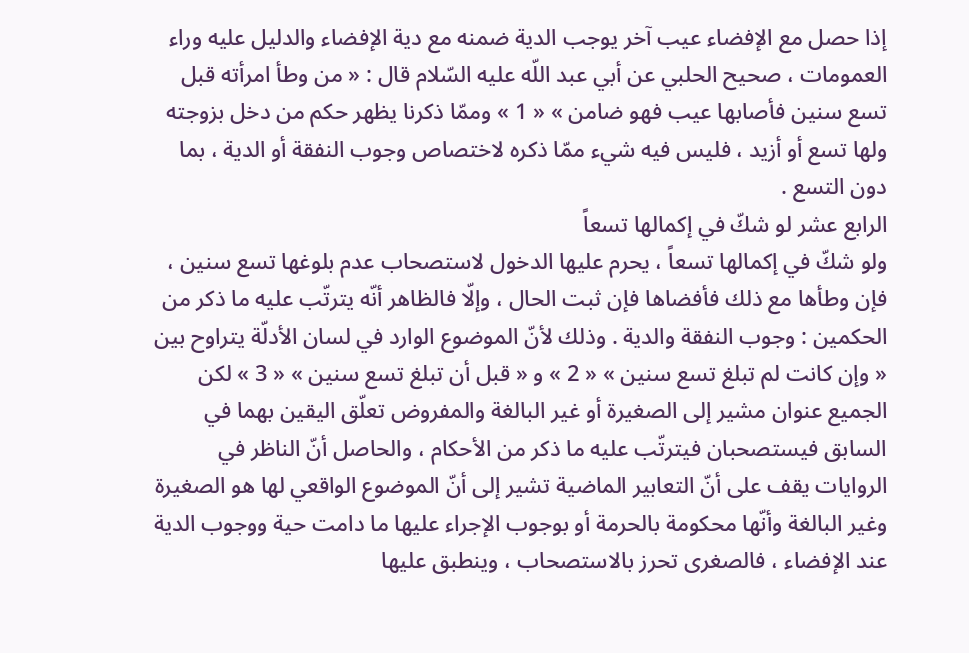إذا حصل مع الإفضاء عيب آخر يوجب الدية ضمنه مع دية الإفضاء والدليل عليه وراء العمومات ، صحيح الحلبي عن أبي عبد اللّه عليه السّلام قال : « من وطأ امرأته قبل تسع سنين فأصابها عيب فهو ضامن » « 1 » وممّا ذكرنا يظهر حكم من دخل بزوجته ولها تسع أو أزيد ، فليس فيه شيء ممّا ذكره لاختصاص وجوب النفقة أو الدية ، بما دون التسع .
الرابع عشر لو شكّ في إكمالها تسعاً
ولو شكّ في إكمالها تسعاً ، يحرم عليها الدخول لاستصحاب عدم بلوغها تسع سنين ، فإن وطأها مع ذلك فأفضاها فإن ثبت الحال ، وإلّا فالظاهر أنّه يترتّب عليه ما ذكر من الحكمين : وجوب النفقة والدية . وذلك لأنّ الموضوع الوارد في لسان الأدلّة يتراوح بين « وإن كانت لم تبلغ تسع سنين » « 2 » و « قبل أن تبلغ تسع سنين » « 3 » لكن الجميع عنوان مشير إلى الصغيرة أو غير البالغة والمفروض تعلّق اليقين بهما في السابق فيستصحبان فيترتّب عليه ما ذكر من الأحكام ، والحاصل أنّ الناظر في الروايات يقف على أنّ التعابير الماضية تشير إلى أنّ الموضوع الواقعي لها هو الصغيرة وغير البالغة وأنّها محكومة بالحرمة أو بوجوب الإجراء عليها ما دامت حية ووجوب الدية عند الإفضاء ، فالصغرى تحرز بالاستصحاب ، وينطبق عليها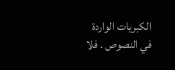الكبريات الواردة في النصوص . فلا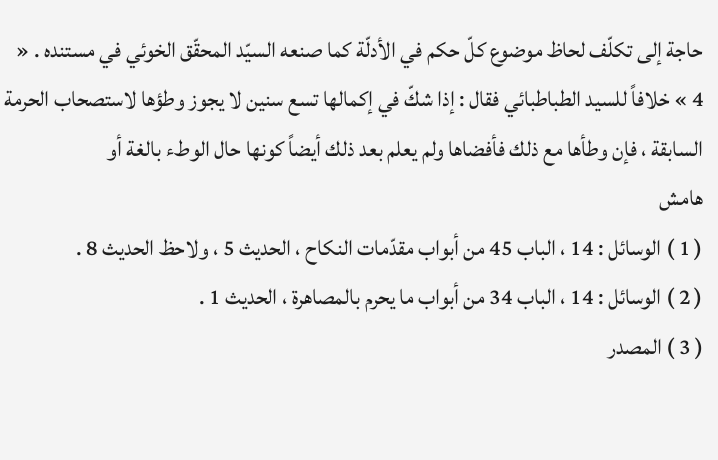حاجة إلى تكلّف لحاظ موضوع كلّ حكم في الأدلّة كما صنعه السيّد المحقّق الخوئي في مستنده . « 4 » خلافاً للسيد الطباطبائي فقال : إذا شكّ في إكمالها تسع سنين لا يجوز وطؤها لاستصحاب الحرمة السابقة ، فإن وطأها مع ذلك فأفضاها ولم يعلم بعد ذلك أيضاً كونها حال الوطء بالغة أو
هامش
( 1 ) الوسائل : 14 ، الباب 45 من أبواب مقدّمات النكاح ، الحديث 5 ، ولاحظ الحديث 8 .
( 2 ) الوسائل : 14 ، الباب 34 من أبواب ما يحرم بالمصاهرة ، الحديث 1 .
( 3 ) المصدر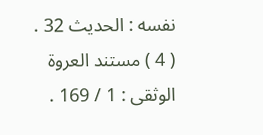نفسه : الحديث 32 .
( 4 ) مستند العروة الوثقى : 1 / 169 .